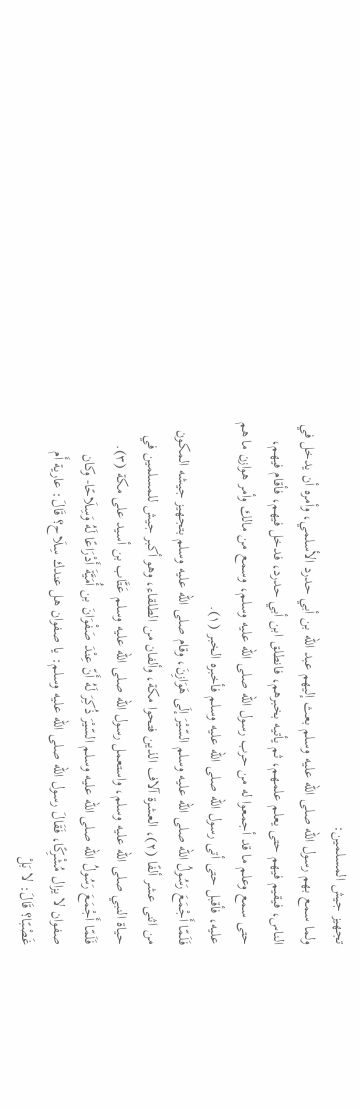تجهيز جيش المسلمين:
ولما سمع بهم رسول الله صلى الله عليه وسلم بعث إليهم عبد الله بن أبي حدرد الأسلمي، وأمره أن يدخل في الناس، فيقيم فيهم حتى يعلم علمهم، ثم يأتيه بخبرهم، فانطلق ابن أبي حدرد، فدخل فيهم، فأقام فيهم، حتى سمع وعلم ما قد أجمعوا له من حرب رسول الله صلى الله عليه وسلم، وسمع من مالك وأمر هوازن ما هم عليه، فأقبل حتى أتى رسول الله صلى الله عليه وسلم فأخبره الخبر (١).
فَلَمّا أَجْمَعَ رَسُولُ الله صلى الله عليه وسلم السّيْرَ إلَى هَوَازِنَ، وقام صلى الله عليه وسلم بتجهيز جيشه المكون من اثنى عشر ألفًا (٢)، العشرة آلاف الذين فتحوا مكة، وألفان من الطلقاء، وهو أكبر جيش للمسلمين في حياة النبي صلى الله عليه وسلم، واستعمل رسول الله صلى الله عليه وسلم عَتَّاب بن أسيد على مكة (٣).
فَلَمّا أَجْمَعَ رَسُولُ الله صلى الله عليه وسلم السّيْرَ ذُكِرَ لَهُ أَنّ عِنْدَ صَفْوَانَ بن أُمَيَّةَ أَدْرَاعًا لَهُ وَسِلَاحًا- وكان صفوان لا يزال مُشْرِكًا، فَقَالَ رسول الله صلى الله عليه وسلم: يا صفوان هل عندك سِلَاح؟ قَالَ: عارية أَم غَصْبًا؟ قَالَ: لا بَلْ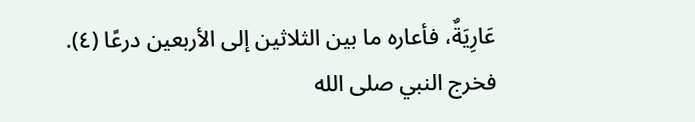عَارِيَةٌ، فأعاره ما بين الثلاثين إلى الأربعين درعًا (٤).
فخرج النبي صلى الله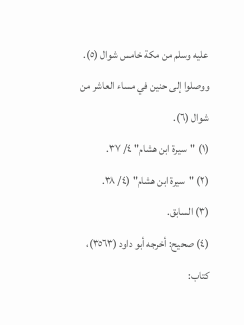عليه وسلم من مكة خامس شوال (٥).
ووصلوا إلى حنين في مساء العاشر من شوال (٦).
(١) "سيرة ابن هشام" ٤/ ٣٧.
(٢) "سيرة ابن هشام" (٤/ ٣٨.
(٣) السابق.
(٤) صحيح: أخرجه أبو داود (٣٥٦٣)، كتاب: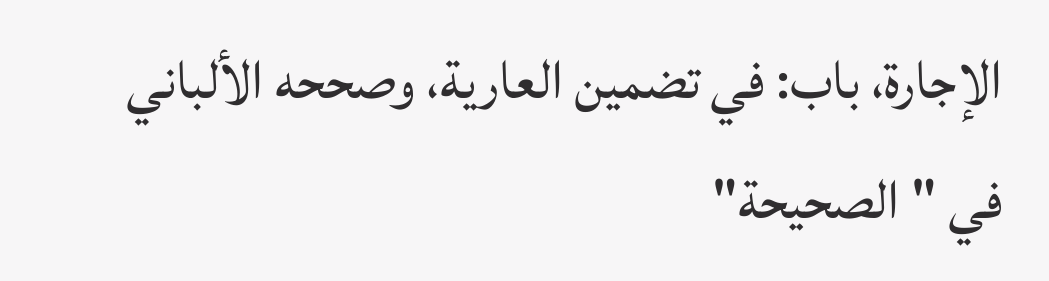الإجارة، باب: في تضمين العارية، وصححه الألباني في "الصحيحة"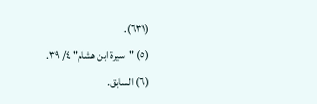(٦٣١).
(٥) "سيرة ابن هشام" ٤/ ٣٩.
(٦) السابق.